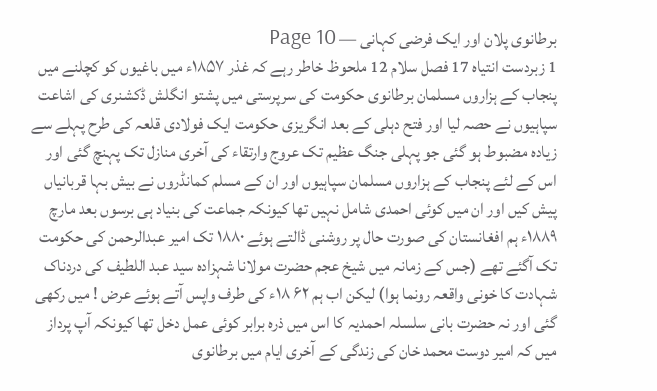برطانوی پلان اور ایک فرضی کہانی — Page 10
1 زبردست انتیاه 17 فصل سلام 12 ملحوظ خاطر رہے کہ غذر ۱۸۵۷ء میں باغیوں کو کچلنے میں پنجاب کے ہزاروں مسلمان برطانوی حکومت کی سرپرستی میں پشتو انگلش ڈکشنری کی اشاعت سپاہیوں نے حصہ لیا اور فتح دہلی کے بعد انگریزی حکومت ایک فولادی قلعہ کی طرح پہلے سے زیادہ مضبوط ہو گئی جو پہلی جنگ عظیم تک عروج وارتقاء کی آخری منازل تک پہنچ گئی اور اس کے لئے پنجاب کے ہزاروں مسلمان سپاہیوں اور ان کے مسلم کمانڈروں نے بیش بہا قربانیاں پیش کیں اور ان میں کوئی احمدی شامل نہیں تھا کیونکہ جماعت کی بنیاد ہی برسوں بعد مارچ ۱۸۸۹ء ہم افغانستان کی صورت حال پر روشنی ڈالتے ہوئے ۱۸۸۰ تک امیر عبدالرحمن کی حکومت تک آگئے تھے (جس کے زمانہ میں شیخ عجم حضرت مولانا شہزادہ سید عبد اللطیف کی دردناک شہادت کا خونی واقعہ رونما ہوا) لیکن اب ہم ۶۲ ۱۸ء کی طرف واپس آتے ہوئے عرض ! میں رکھی گئی اور نہ حضرت بانی سلسلہ احمدیہ کا اس میں ذرہ برابر کوئی عمل دخل تھا کیونکہ آپ پرداز میں کہ امیر دوست محمد خان کی زندگی کے آخری ایام میں برطانوی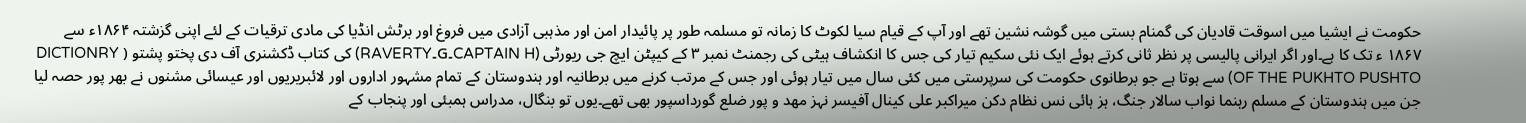حکومت نے ایشیا میں اسوقت قادیان کی گمنام بستی میں گوشہ نشین تھے اور آپ کے قیام سیا لکوٹ کا زمانہ تو مسلمہ طور پر پائیدار امن اور مذہبی آزادی میں فروغ اور برٹش انڈیا کی مادی ترقیات کے لئے اپنی گزشتہ ۱۸۶۴ء سے ۱۸۶۷ ء تک کا ہے۔اور اگر ایرانی پالیسی پر نظر ثانی کرتے ہوئے ایک نئی سکیم تیار کی جس کا انکشاف ہیٹی کی رجمنٹ نمبر ۳ کے کیپٹن ایچ جی ریورٹی (CAPTAIN H۔G۔RAVERTY) کی کتاب ڈکشنری آف دی پختو پشتو ( DICTIONRY OF THE PUKHTO PUSHTO) سے ہوتا ہے جو برطانوی حکومت کی سرپرستی میں کئی سال میں تیار ہوئی اور جس کے مرتب کرنے میں برطانیہ اور ہندوستان کے تمام مشہور اداروں اور لائبریریوں اور عیسائی مشنوں نے بھر پور حصہ لیا جن میں ہندوستان کے مسلم رہنما نواب سالار جنگ، ہز ہائی نس نظام دکن میراکبر علی کینال آفیسر نہز مهد و پور ضلع گورداسپور بھی تھے۔یوں تو بنگال، مدراس ہمبئی اور پنجاب کے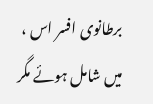برطانوی افسر اس ، میں شامل ہوئے مگر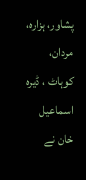پشاور، ہزارہ، مردان، کوہاٹ ، ڈیرہ اسماعیل خان نے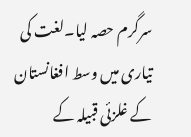سرگرم حصہ لیا۔لغت کی تیاری میں وسط افغانستان کے غلزئی قبیلہ کے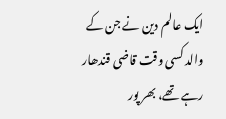ایک عالم دین نے جن کے والد کسی وقت قاضی قندھار رہے تھے، بھر پور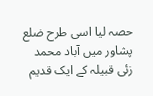حصہ لیا اسی طرح ضلع پشاور میں آباد محمد زئی قبیلہ کے ایک قدیم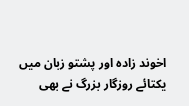اخوند زادہ اور پشتو زبان میں یکتائے روزگار بزرگ نے بھی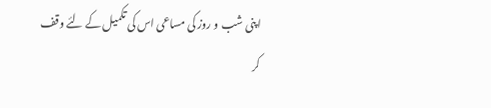اپنی شب و روز کی مساعی اس کی تکمیل کے لئے وقف کر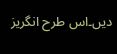دیں۔اس طرح انگریز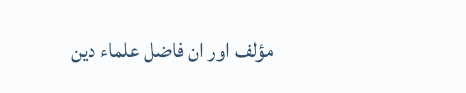مؤلف اور ان فاضل علماء دین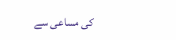کی مساعی سے